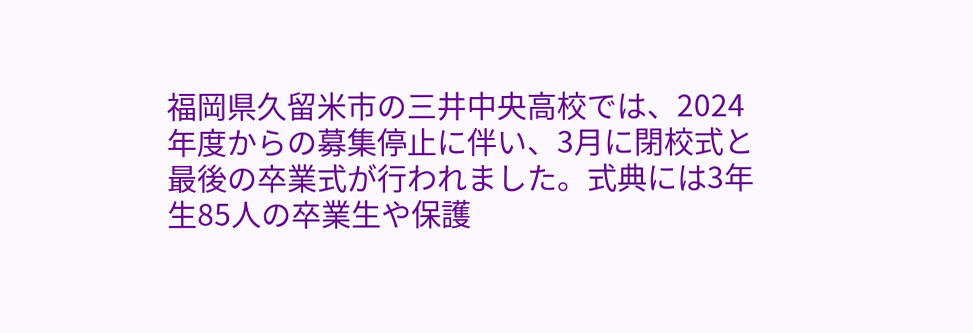福岡県久留米市の三井中央高校では、2024年度からの募集停止に伴い、3月に閉校式と最後の卒業式が行われました。式典には3年生85人の卒業生や保護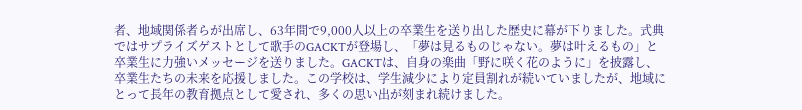者、地域関係者らが出席し、63年間で9,000人以上の卒業生を送り出した歴史に幕が下りました。式典ではサプライズゲストとして歌手のGACKTが登場し、「夢は見るものじゃない。夢は叶えるもの」と卒業生に力強いメッセージを送りました。GACKTは、自身の楽曲「野に咲く花のように」を披露し、卒業生たちの未来を応援しました。この学校は、学生減少により定員割れが続いていましたが、地域にとって長年の教育拠点として愛され、多くの思い出が刻まれ続けました。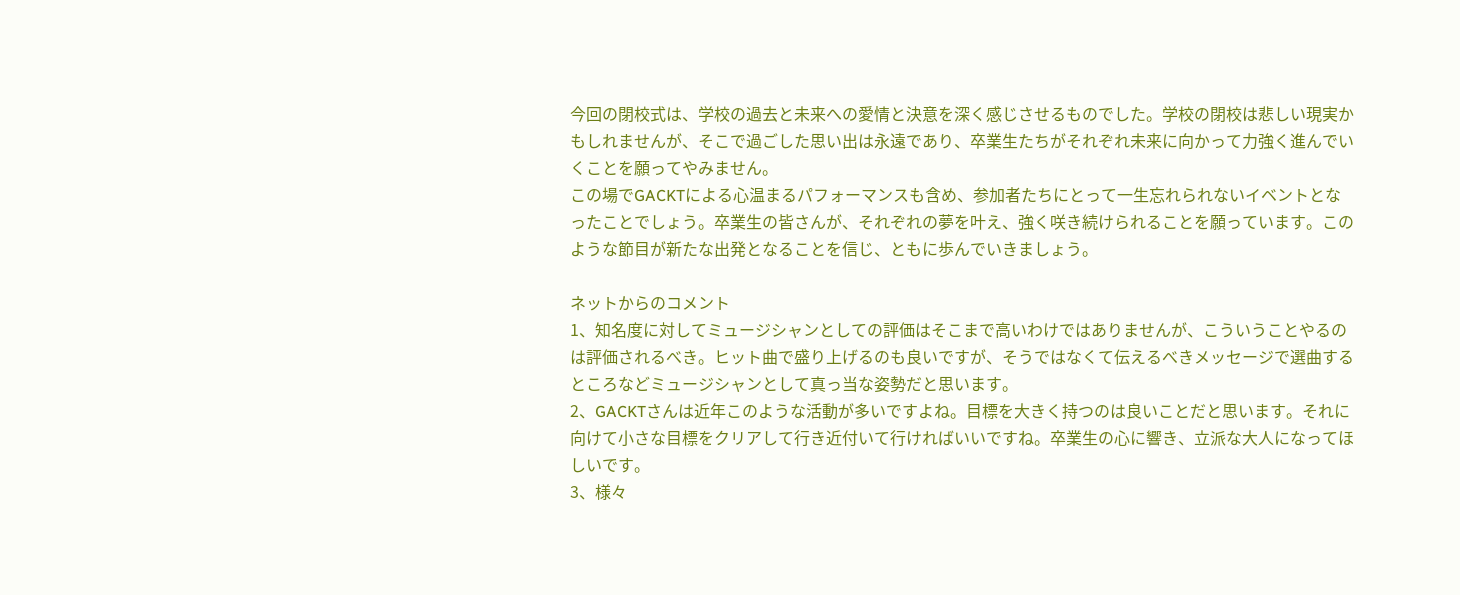今回の閉校式は、学校の過去と未来への愛情と決意を深く感じさせるものでした。学校の閉校は悲しい現実かもしれませんが、そこで過ごした思い出は永遠であり、卒業生たちがそれぞれ未来に向かって力強く進んでいくことを願ってやみません。
この場でGACKTによる心温まるパフォーマンスも含め、参加者たちにとって一生忘れられないイベントとなったことでしょう。卒業生の皆さんが、それぞれの夢を叶え、強く咲き続けられることを願っています。このような節目が新たな出発となることを信じ、ともに歩んでいきましょう。

ネットからのコメント
1、知名度に対してミュージシャンとしての評価はそこまで高いわけではありませんが、こういうことやるのは評価されるべき。ヒット曲で盛り上げるのも良いですが、そうではなくて伝えるべきメッセージで選曲するところなどミュージシャンとして真っ当な姿勢だと思います。
2、GACKTさんは近年このような活動が多いですよね。目標を大きく持つのは良いことだと思います。それに向けて小さな目標をクリアして行き近付いて行ければいいですね。卒業生の心に響き、立派な大人になってほしいです。
3、様々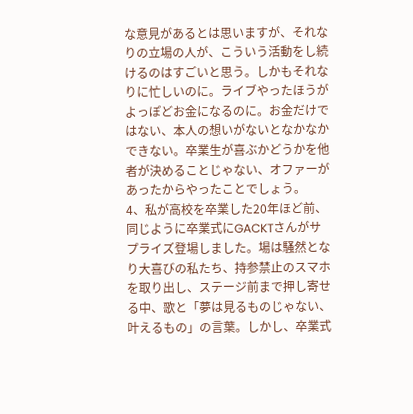な意見があるとは思いますが、それなりの立場の人が、こういう活動をし続けるのはすごいと思う。しかもそれなりに忙しいのに。ライブやったほうがよっぽどお金になるのに。お金だけではない、本人の想いがないとなかなかできない。卒業生が喜ぶかどうかを他者が決めることじゃない、オファーがあったからやったことでしょう。
4、私が高校を卒業した20年ほど前、同じように卒業式にGACKTさんがサプライズ登場しました。場は騒然となり大喜びの私たち、持参禁止のスマホを取り出し、ステージ前まで押し寄せる中、歌と「夢は見るものじゃない、叶えるもの」の言葉。しかし、卒業式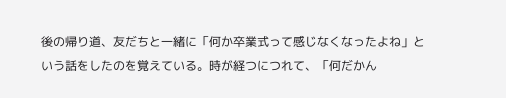後の帰り道、友だちと一緒に「何か卒業式って感じなくなったよね」という話をしたのを覚えている。時が経つにつれて、「何だかん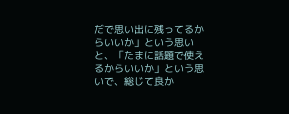だで思い出に残ってるからいいか」という思いと、「たまに話題で使えるからいいか」という思いで、総じて良か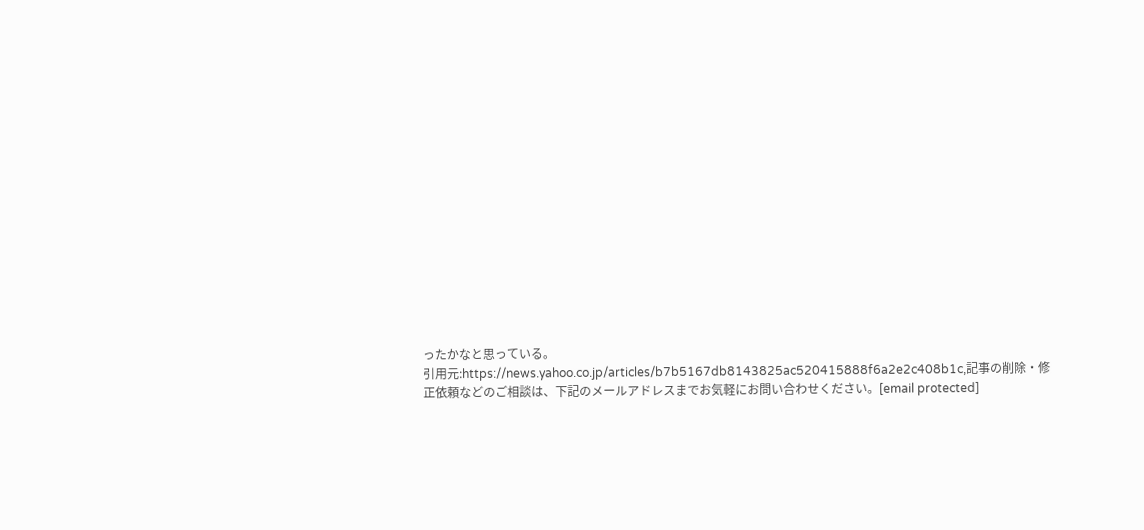ったかなと思っている。
引用元:https://news.yahoo.co.jp/articles/b7b5167db8143825ac520415888f6a2e2c408b1c,記事の削除・修正依頼などのご相談は、下記のメールアドレスまでお気軽にお問い合わせください。[email protected]